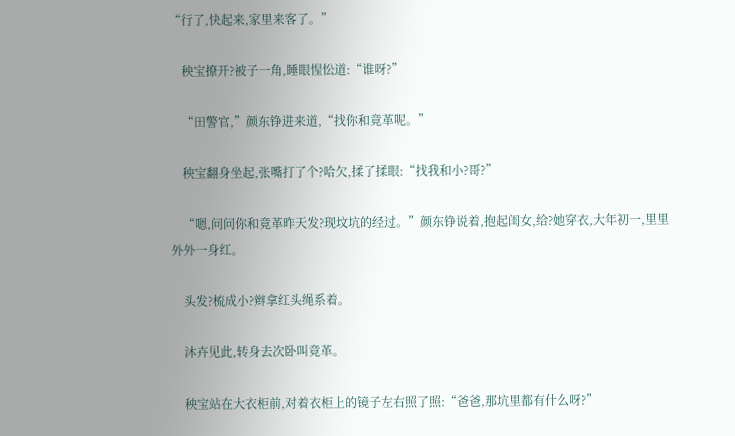“行了,快起来,家里来客了。”

    秧宝撩开?被子一角,睡眼惺忪道:“谁呀?”

    “田警官,”颜东铮进来道,“找你和竟革呢。”

    秧宝翻身坐起,张嘴打了个?哈欠,揉了揉眼:“找我和小?哥?”

    “嗯,问问你和竟革昨天发?现坟坑的经过。”颜东铮说着,抱起闺女,给?她穿衣,大年初一,里里外外一身红。

    头发?梳成小?辫拿红头绳系着。

    沐卉见此,转身去次卧叫竟革。

    秧宝站在大衣柜前,对着衣柜上的镜子左右照了照:“爸爸,那坑里都有什么呀?”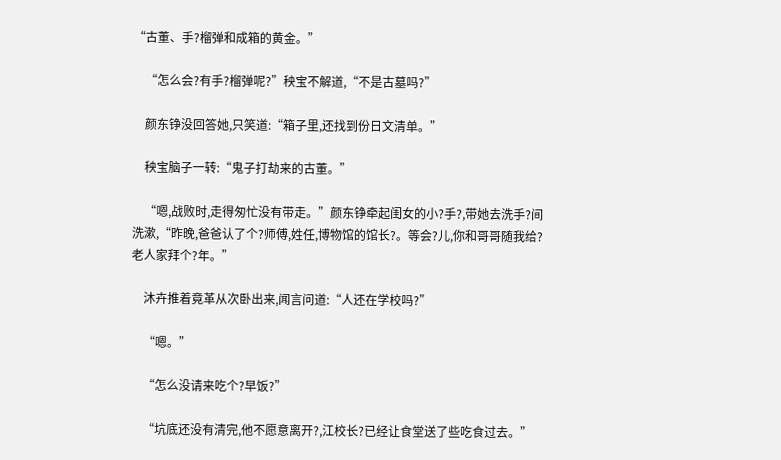“古董、手?榴弹和成箱的黄金。”

    “怎么会?有手?榴弹呢?”秧宝不解道,“不是古墓吗?”

    颜东铮没回答她,只笑道:“箱子里,还找到份日文清单。”

    秧宝脑子一转:“鬼子打劫来的古董。”

    “嗯,战败时,走得匆忙没有带走。”颜东铮牵起闺女的小?手?,带她去洗手?间洗漱,“昨晚,爸爸认了个?师傅,姓任,博物馆的馆长?。等会?儿,你和哥哥随我给?老人家拜个?年。”

    沐卉推着竟革从次卧出来,闻言问道:“人还在学校吗?”

    “嗯。”

    “怎么没请来吃个?早饭?”

    “坑底还没有清完,他不愿意离开?,江校长?已经让食堂送了些吃食过去。”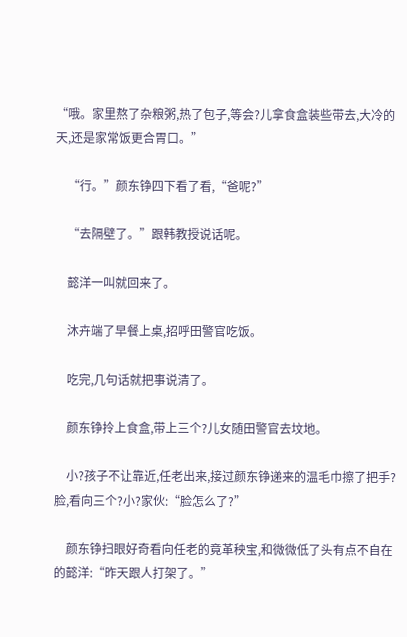“哦。家里熬了杂粮粥,热了包子,等会?儿拿食盒装些带去,大冷的天,还是家常饭更合胃口。”

    “行。”颜东铮四下看了看,“爸呢?”

    “去隔壁了。”跟韩教授说话呢。

    懿洋一叫就回来了。

    沐卉端了早餐上桌,招呼田警官吃饭。

    吃完,几句话就把事说清了。

    颜东铮拎上食盒,带上三个?儿女随田警官去坟地。

    小?孩子不让靠近,任老出来,接过颜东铮递来的温毛巾擦了把手?脸,看向三个?小?家伙:“脸怎么了?”

    颜东铮扫眼好奇看向任老的竟革秧宝,和微微低了头有点不自在的懿洋:“昨天跟人打架了。”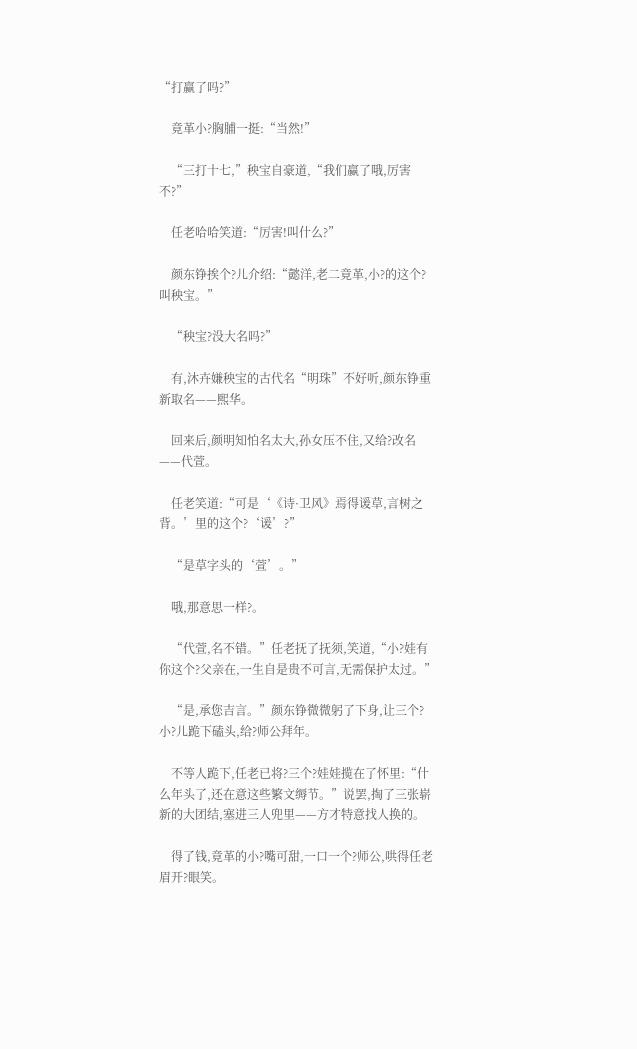“打赢了吗?”

    竟革小?胸脯一挺:“当然!”

    “三打十七,”秧宝自豪道,“我们赢了哦,厉害不?”

    任老哈哈笑道:“厉害!叫什么?”

    颜东铮挨个?儿介绍:“懿洋,老二竟革,小?的这个?叫秧宝。”

    “秧宝?没大名吗?”

    有,沐卉嫌秧宝的古代名“明珠”不好听,颜东铮重新取名——熙华。

    回来后,颜明知怕名太大,孙女压不住,又给?改名——代萱。

    任老笑道:“可是‘《诗·卫风》焉得谖草,言树之背。’里的这个?‘谖’?”

    “是草字头的‘萱’。”

    哦,那意思一样?。

    “代萱,名不错。”任老抚了抚须,笑道,“小?娃有你这个?父亲在,一生自是贵不可言,无需保护太过。”

    “是,承您吉言。”颜东铮微微躬了下身,让三个?小?儿跪下磕头,给?师公拜年。

    不等人跪下,任老已将?三个?娃娃揽在了怀里:“什么年头了,还在意这些繁文缛节。”说罢,掏了三张崭新的大团结,塞进三人兜里——方才特意找人换的。

    得了钱,竟革的小?嘴可甜,一口一个?师公,哄得任老眉开?眼笑。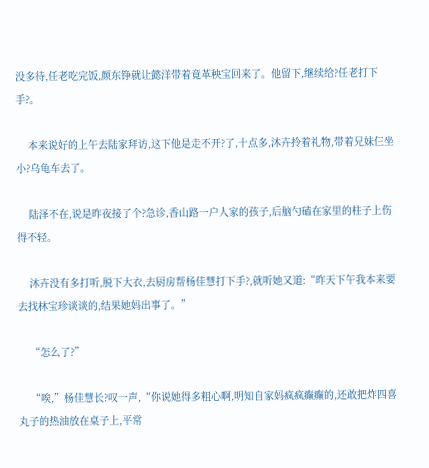没多待,任老吃完饭,颜东铮就让懿洋带着竟革秧宝回来了。他留下,继续给?任老打下手?。

    本来说好的上午去陆家拜访,这下他是走不开?了,十点多,沐卉拎着礼物,带着兄妹仨坐小?乌龟车去了。

    陆泽不在,说是昨夜接了个?急诊,香山路一户人家的孩子,后脑勺磕在家里的柱子上伤得不轻。

    沐卉没有多打听,脱下大衣,去厨房帮杨佳慧打下手?,就听她又道:“昨天下午我本来要去找林宝珍谈谈的,结果她妈出事了。”

    “怎么了?”

    “唉,”杨佳慧长?叹一声,“你说她得多粗心啊,明知自家妈疯疯癫癫的,还敢把炸四喜丸子的热油放在桌子上,平常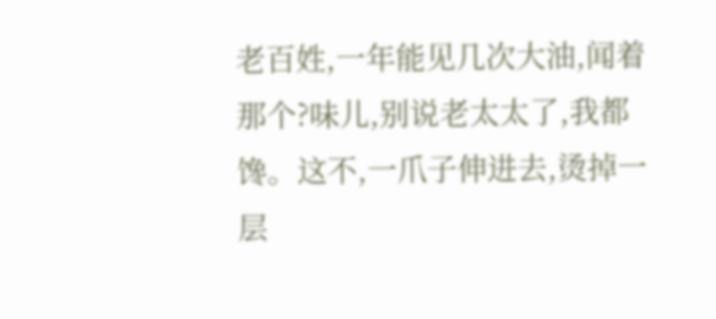老百姓,一年能见几次大油,闻着那个?味儿,别说老太太了,我都馋。这不,一爪子伸进去,烫掉一层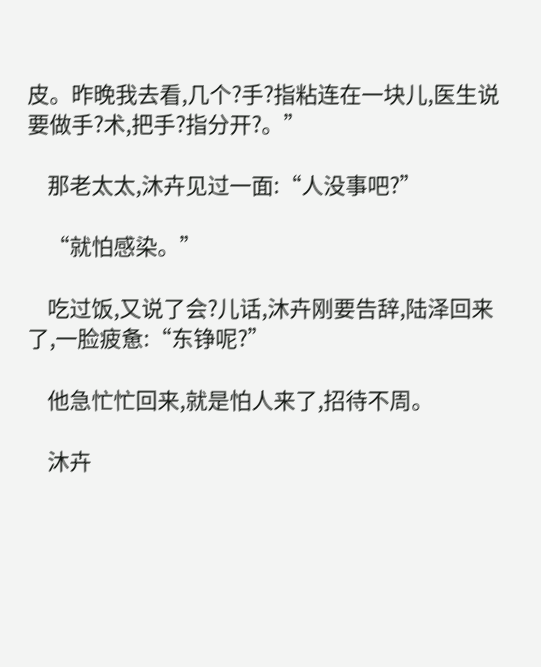皮。昨晚我去看,几个?手?指粘连在一块儿,医生说要做手?术,把手?指分开?。”

    那老太太,沐卉见过一面:“人没事吧?”

    “就怕感染。”

    吃过饭,又说了会?儿话,沐卉刚要告辞,陆泽回来了,一脸疲惫:“东铮呢?”

    他急忙忙回来,就是怕人来了,招待不周。

    沐卉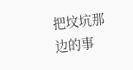把坟坑那边的事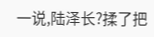一说,陆泽长?揉了把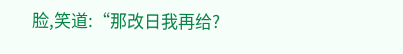脸,笑道:“那改日我再给?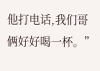他打电话,我们哥俩好好喝一杯。”